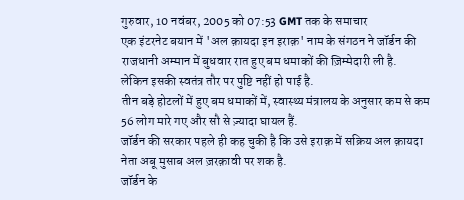गुरुवार, 10 नवंबर, 2005 को 07:53 GMT तक के समाचार
एक इंटरनेट बयान में 'अल क़ायदा इन इराक़' नाम के संगठन ने जॉर्डन की राजधानी अम्मान में बुधवार रात हुए बम धमाकों की ज़िम्मेदारी ली है.
लेकिन इसकी स्वतंत्र तौर पर पुष्टि नहीं हो पाई है.
तीन बड़े होटलों में हुए बम धमाकों में, स्वास्थ्य मंत्रालय के अनुसार कम से कम 56 लोग मारे गए और सौ से ज़्यादा घायल हैं.
जॉर्डन की सरकार पहले ही कह चुकी है कि उसे इराक़ में सक्रिय अल क़ायदा नेता अबू मुसाब अल ज़रक़ावी पर शक है.
जॉर्डन के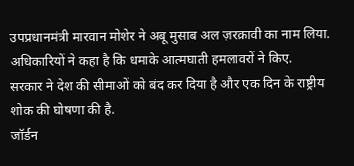उपप्रधानमंत्री मारवान मोशेर ने अबू मुसाब अल ज़रक़ावी का नाम लिया.
अधिकारियों ने कहा है कि धमाके आत्मघाती हमलावरों ने किए.
सरकार ने देश की सीमाओं को बंद कर दिया है और एक दिन के राष्ट्रीय शोक की घोषणा की है.
जॉर्डन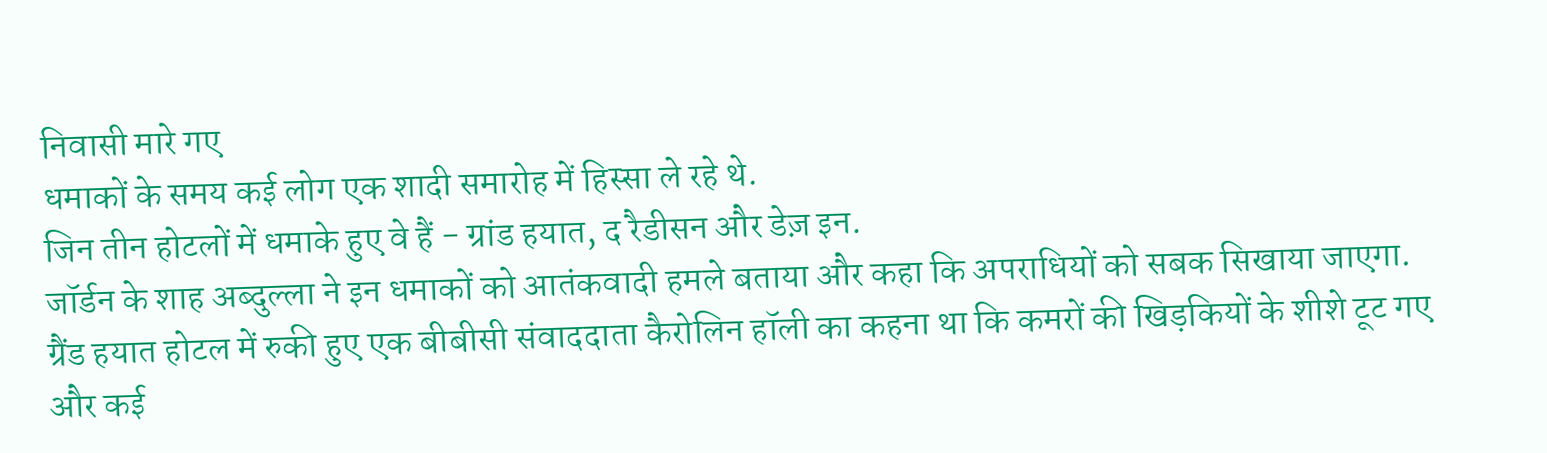निवासी मारे गए
धमाकों के समय कई लोग एक शादी समारोह में हिस्सा ले रहे थे.
जिन तीन होटलों में धमाके हुए वे हैं - ग्रांड हयात, द रैडीसन और डेज़ इन.
जॉर्डन के शाह अब्दुल्ला ने इन धमाकों को आतंकवादी हमले बताया और कहा कि अपराधियों को सबक सिखाया जाएगा.
ग्रैंड हयात होटल में रुकी हुए एक बीबीसी संवाददाता कैरोलिन हॉली का कहना था कि कमरों की खिड़कियों के शीशे टूट गए और कई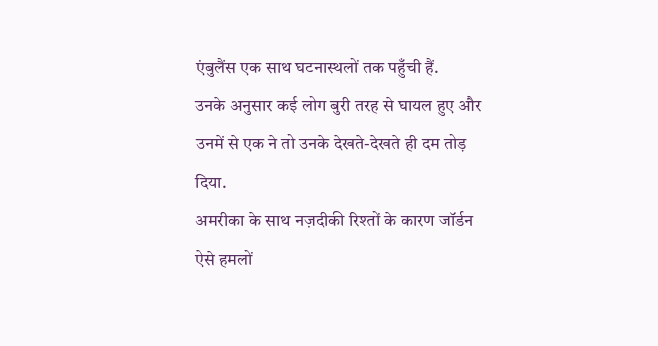एंबुलैंस एक साथ घटनास्थलों तक पहुँची हैं.
उनके अनुसार कई लोग बुरी तरह से घायल हुए और उनमें से एक ने तो उनके देखते-देखते ही दम तोड़ दिया.
अमरीका के साथ नज़दीकी रिश्तों के कारण जॉर्डन ऐसे हमलों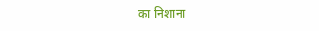का निशाना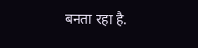बनता रहा है.